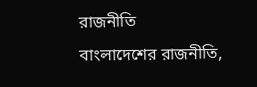রাজনীতি
বাংলাদেশের রাজনীতি,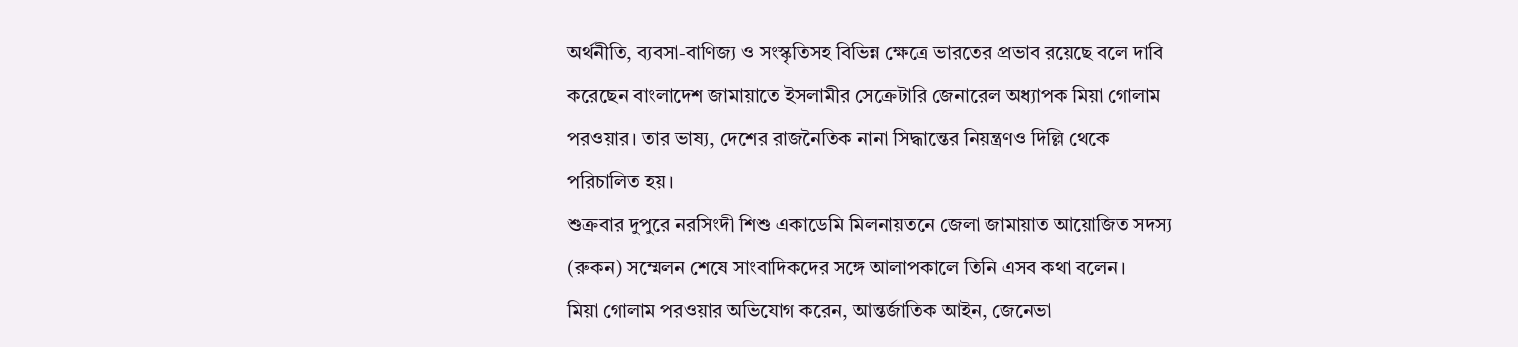অর্থনীতি, ব্যবসা-বাণিজ্য ও সংস্কৃতিসহ বিভিন্ন ক্ষেত্রে ভারতের প্রভাব রয়েছে বলে দাবি করেছেন বাংলাদেশ জামায়াতে ইসলামীর সেক্রেটারি জেনারেল অধ্যাপক মিয়া গোলাম পরওয়ার। তার ভাষ্য, দেশের রাজনৈতিক নানা সিদ্ধান্তের নিয়ন্ত্রণও দিল্লি থেকে পরিচালিত হয়।
শুক্রবার দুপুরে নরসিংদী শিশু একাডেমি মিলনায়তনে জেলা জামায়াত আয়োজিত সদস্য (রুকন) সম্মেলন শেষে সাংবাদিকদের সঙ্গে আলাপকালে তিনি এসব কথা বলেন।
মিয়া গোলাম পরওয়ার অভিযোগ করেন, আন্তর্জাতিক আইন, জেনেভা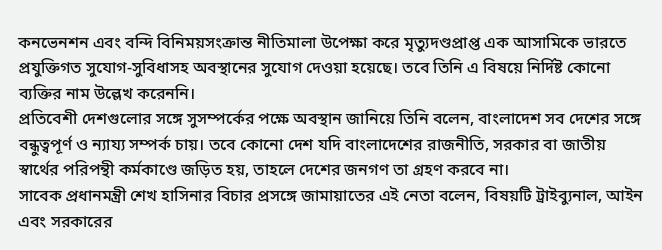কনভেনশন এবং বন্দি বিনিময়সংক্রান্ত নীতিমালা উপেক্ষা করে মৃত্যুদণ্ডপ্রাপ্ত এক আসামিকে ভারতে প্রযুক্তিগত সুযোগ-সুবিধাসহ অবস্থানের সুযোগ দেওয়া হয়েছে। তবে তিনি এ বিষয়ে নির্দিষ্ট কোনো ব্যক্তির নাম উল্লেখ করেননি।
প্রতিবেশী দেশগুলোর সঙ্গে সুসম্পর্কের পক্ষে অবস্থান জানিয়ে তিনি বলেন, বাংলাদেশ সব দেশের সঙ্গে বন্ধুত্বপূর্ণ ও ন্যায্য সম্পর্ক চায়। তবে কোনো দেশ যদি বাংলাদেশের রাজনীতি, সরকার বা জাতীয় স্বার্থের পরিপন্থী কর্মকাণ্ডে জড়িত হয়, তাহলে দেশের জনগণ তা গ্রহণ করবে না।
সাবেক প্রধানমন্ত্রী শেখ হাসিনার বিচার প্রসঙ্গে জামায়াতের এই নেতা বলেন, বিষয়টি ট্রাইব্যুনাল, আইন এবং সরকারের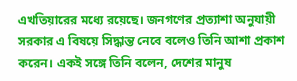এখতিয়ারের মধ্যে রয়েছে। জনগণের প্রত্যাশা অনুযায়ী সরকার এ বিষয়ে সিদ্ধান্ত নেবে বলেও তিনি আশা প্রকাশ করেন। একই সঙ্গে তিনি বলেন, দেশের মানুষ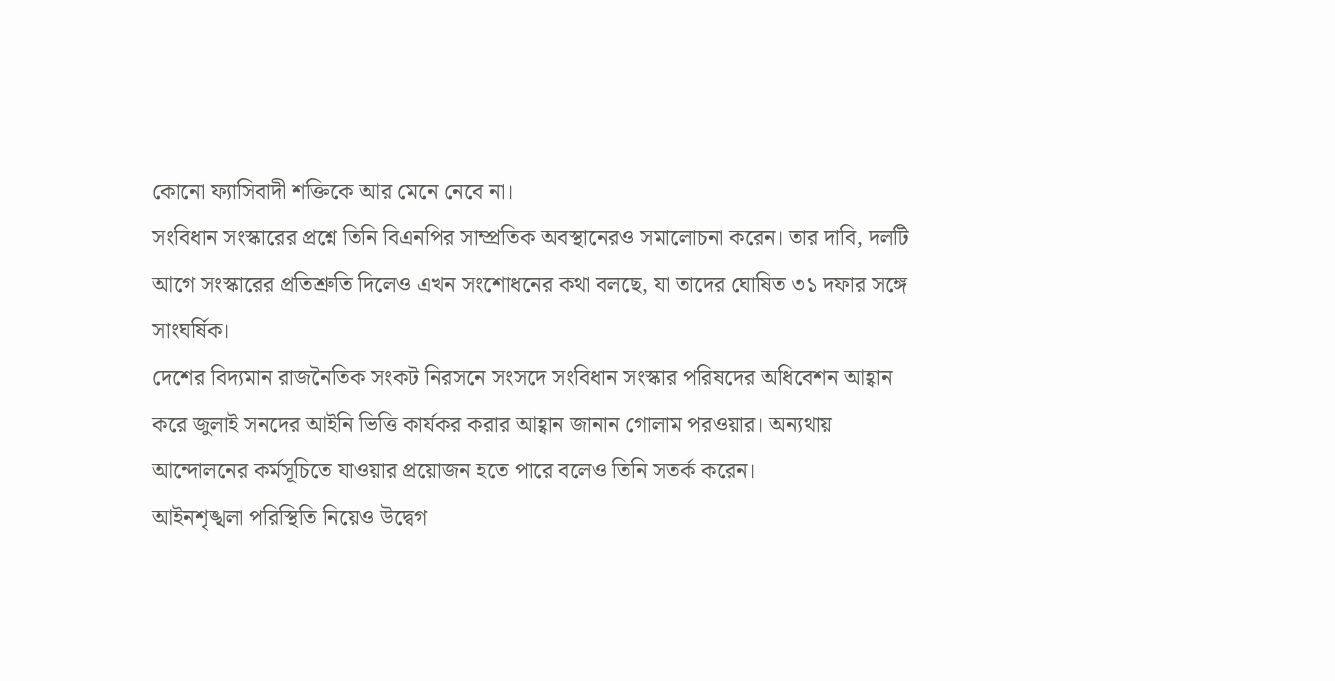কোনো ফ্যাসিবাদী শক্তিকে আর মেনে নেবে না।
সংবিধান সংস্কারের প্রশ্নে তিনি বিএনপির সাম্প্রতিক অবস্থানেরও সমালোচনা করেন। তার দাবি, দলটি আগে সংস্কারের প্রতিশ্রুতি দিলেও এখন সংশোধনের কথা বলছে, যা তাদের ঘোষিত ৩১ দফার সঙ্গে সাংঘর্ষিক।
দেশের বিদ্যমান রাজনৈতিক সংকট নিরসনে সংসদে সংবিধান সংস্কার পরিষদের অধিবেশন আহ্বান করে জুলাই সনদের আইনি ভিত্তি কার্যকর করার আহ্বান জানান গোলাম পরওয়ার। অন্যথায় আন্দোলনের কর্মসূচিতে যাওয়ার প্রয়োজন হতে পারে বলেও তিনি সতর্ক করেন।
আইনশৃঙ্খলা পরিস্থিতি নিয়েও উদ্বেগ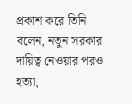প্রকাশ করে তিনি বলেন, নতুন সরকার দায়িত্ব নেওয়ার পরও হত্যা,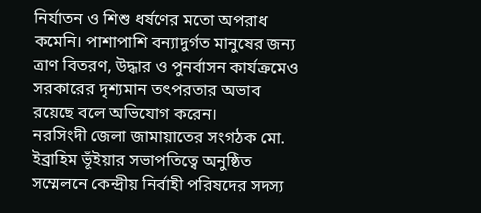নির্যাতন ও শিশু ধর্ষণের মতো অপরাধ কমেনি। পাশাপাশি বন্যাদুর্গত মানুষের জন্য ত্রাণ বিতরণ, উদ্ধার ও পুনর্বাসন কার্যক্রমেও সরকারের দৃশ্যমান তৎপরতার অভাব রয়েছে বলে অভিযোগ করেন।
নরসিংদী জেলা জামায়াতের সংগঠক মো. ইব্রাহিম ভূঁইয়ার সভাপতিত্বে অনুষ্ঠিত সম্মেলনে কেন্দ্রীয় নির্বাহী পরিষদের সদস্য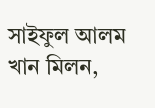সাইফুল আলম খান মিলন,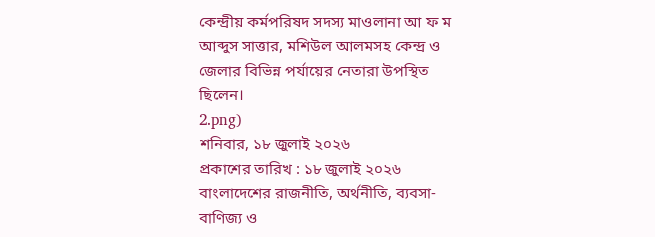কেন্দ্রীয় কর্মপরিষদ সদস্য মাওলানা আ ফ ম আব্দুস সাত্তার, মশিউল আলমসহ কেন্দ্র ও জেলার বিভিন্ন পর্যায়ের নেতারা উপস্থিত ছিলেন।
2.png)
শনিবার, ১৮ জুলাই ২০২৬
প্রকাশের তারিখ : ১৮ জুলাই ২০২৬
বাংলাদেশের রাজনীতি, অর্থনীতি, ব্যবসা-বাণিজ্য ও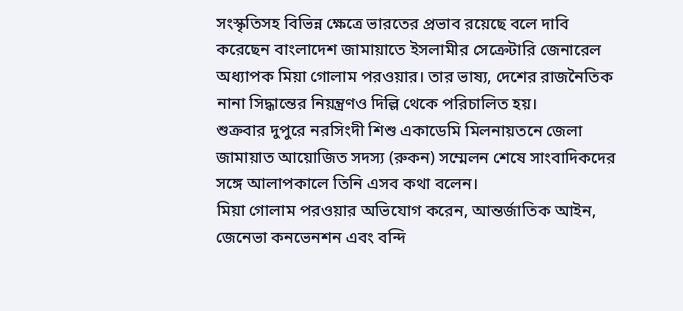সংস্কৃতিসহ বিভিন্ন ক্ষেত্রে ভারতের প্রভাব রয়েছে বলে দাবি করেছেন বাংলাদেশ জামায়াতে ইসলামীর সেক্রেটারি জেনারেল অধ্যাপক মিয়া গোলাম পরওয়ার। তার ভাষ্য, দেশের রাজনৈতিক নানা সিদ্ধান্তের নিয়ন্ত্রণও দিল্লি থেকে পরিচালিত হয়।
শুক্রবার দুপুরে নরসিংদী শিশু একাডেমি মিলনায়তনে জেলা জামায়াত আয়োজিত সদস্য (রুকন) সম্মেলন শেষে সাংবাদিকদের সঙ্গে আলাপকালে তিনি এসব কথা বলেন।
মিয়া গোলাম পরওয়ার অভিযোগ করেন, আন্তর্জাতিক আইন, জেনেভা কনভেনশন এবং বন্দি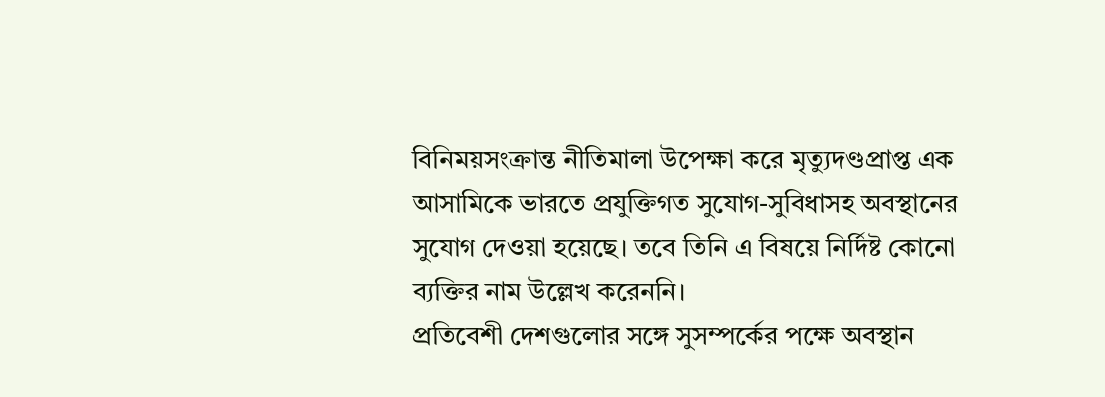বিনিময়সংক্রান্ত নীতিমালা উপেক্ষা করে মৃত্যুদণ্ডপ্রাপ্ত এক আসামিকে ভারতে প্রযুক্তিগত সুযোগ-সুবিধাসহ অবস্থানের সুযোগ দেওয়া হয়েছে। তবে তিনি এ বিষয়ে নির্দিষ্ট কোনো ব্যক্তির নাম উল্লেখ করেননি।
প্রতিবেশী দেশগুলোর সঙ্গে সুসম্পর্কের পক্ষে অবস্থান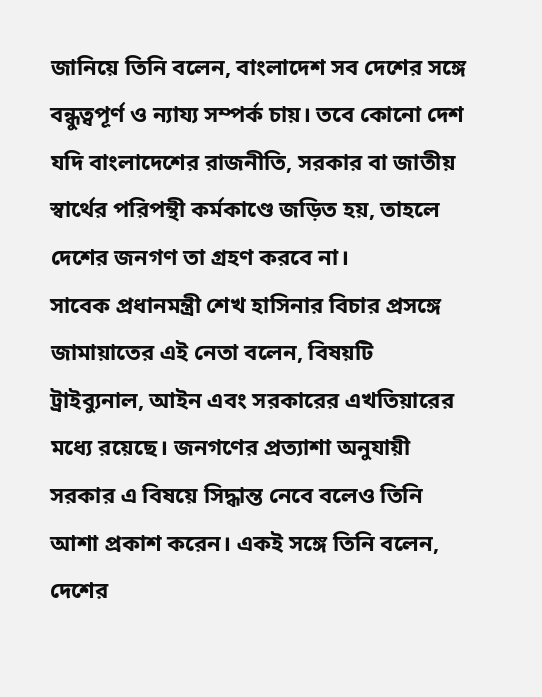জানিয়ে তিনি বলেন, বাংলাদেশ সব দেশের সঙ্গে বন্ধুত্বপূর্ণ ও ন্যায্য সম্পর্ক চায়। তবে কোনো দেশ যদি বাংলাদেশের রাজনীতি, সরকার বা জাতীয় স্বার্থের পরিপন্থী কর্মকাণ্ডে জড়িত হয়, তাহলে দেশের জনগণ তা গ্রহণ করবে না।
সাবেক প্রধানমন্ত্রী শেখ হাসিনার বিচার প্রসঙ্গে জামায়াতের এই নেতা বলেন, বিষয়টি ট্রাইব্যুনাল, আইন এবং সরকারের এখতিয়ারের মধ্যে রয়েছে। জনগণের প্রত্যাশা অনুযায়ী সরকার এ বিষয়ে সিদ্ধান্ত নেবে বলেও তিনি আশা প্রকাশ করেন। একই সঙ্গে তিনি বলেন, দেশের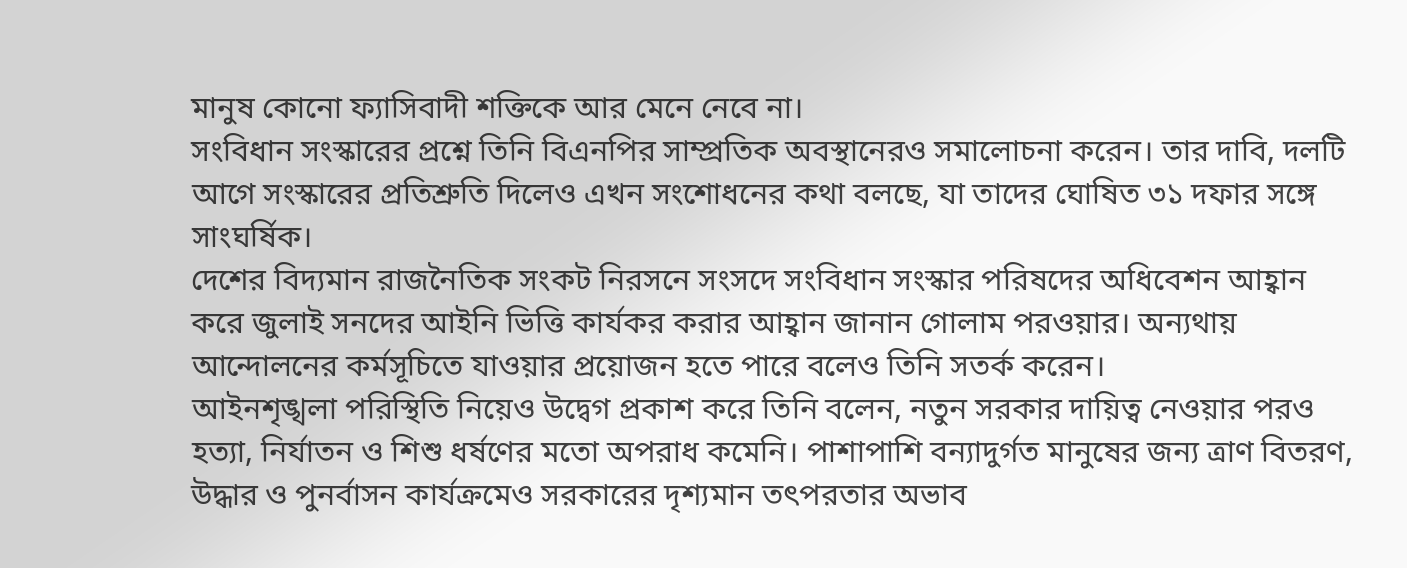মানুষ কোনো ফ্যাসিবাদী শক্তিকে আর মেনে নেবে না।
সংবিধান সংস্কারের প্রশ্নে তিনি বিএনপির সাম্প্রতিক অবস্থানেরও সমালোচনা করেন। তার দাবি, দলটি আগে সংস্কারের প্রতিশ্রুতি দিলেও এখন সংশোধনের কথা বলছে, যা তাদের ঘোষিত ৩১ দফার সঙ্গে সাংঘর্ষিক।
দেশের বিদ্যমান রাজনৈতিক সংকট নিরসনে সংসদে সংবিধান সংস্কার পরিষদের অধিবেশন আহ্বান করে জুলাই সনদের আইনি ভিত্তি কার্যকর করার আহ্বান জানান গোলাম পরওয়ার। অন্যথায় আন্দোলনের কর্মসূচিতে যাওয়ার প্রয়োজন হতে পারে বলেও তিনি সতর্ক করেন।
আইনশৃঙ্খলা পরিস্থিতি নিয়েও উদ্বেগ প্রকাশ করে তিনি বলেন, নতুন সরকার দায়িত্ব নেওয়ার পরও হত্যা, নির্যাতন ও শিশু ধর্ষণের মতো অপরাধ কমেনি। পাশাপাশি বন্যাদুর্গত মানুষের জন্য ত্রাণ বিতরণ, উদ্ধার ও পুনর্বাসন কার্যক্রমেও সরকারের দৃশ্যমান তৎপরতার অভাব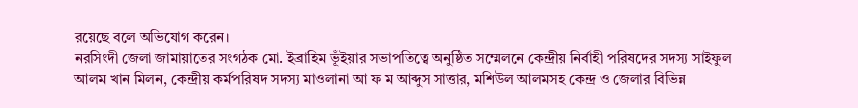রয়েছে বলে অভিযোগ করেন।
নরসিংদী জেলা জামায়াতের সংগঠক মো. ইব্রাহিম ভূঁইয়ার সভাপতিত্বে অনুষ্ঠিত সম্মেলনে কেন্দ্রীয় নির্বাহী পরিষদের সদস্য সাইফুল আলম খান মিলন, কেন্দ্রীয় কর্মপরিষদ সদস্য মাওলানা আ ফ ম আব্দুস সাত্তার, মশিউল আলমসহ কেন্দ্র ও জেলার বিভিন্ন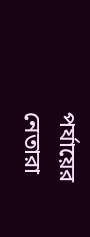পর্যায়ের নেতারা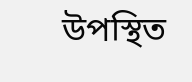উপস্থিত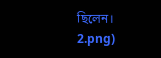ছিলেন।
2.png)